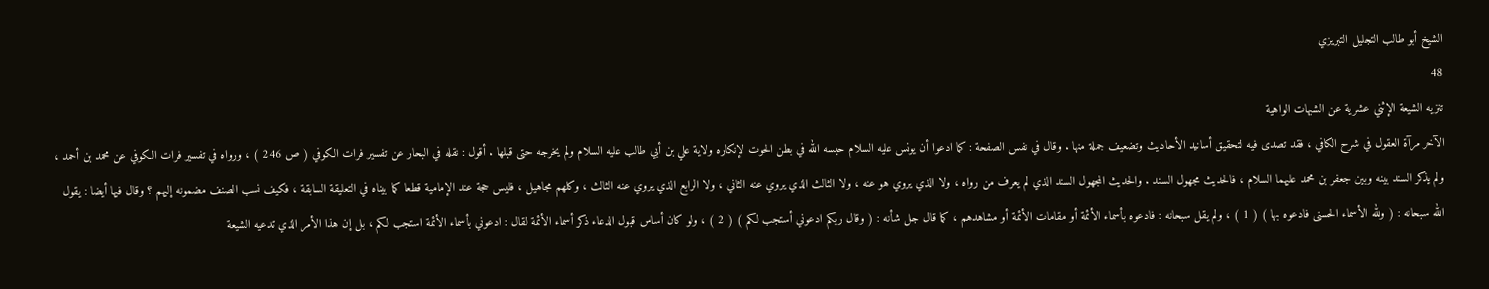الشيخ أبو طالب التجليل التبريزي
48
تنزيه الشيعة الإثني عشرية عن الشبهات الواهية
الآخر مرآة العقول في شرح الكافي ، فقد تصدى فيه لتحقيق أسانيد الأحاديث وتضعيف جملة منها . وقال في نفس الصفحة : كما ادعوا أن يونس عليه السلام حبسه الله في بطن الحوت لإنكاره ولاية علي بن أبي طالب عليه السلام ولم يخرجه حتى قبلها . أقول : نقله في البحار عن تفسير فرات الكوفي ( ص 246 ) ، ورواه في تفسير فرات الكوفي عن محمد بن أحمد ، ولم يذكر السند بينه وبين جعفر بن محمد عليهما السلام ، فالحديث مجهول السند . والحديث المجهول السند الذي لم يعرف من رواه ، ولا الذي يروي هو عنه ، ولا الثالث الذي يروي عنه الثاني ، ولا الرابع الذي يروي عنه الثالث ، وكلهم مجاهيل ، فليس حجة عند الإمامية قطعا كما بيناه في التعليقة السابقة ، فكيف نسب الصنف مضمونه إليهم ؟ وقال فيها أيضا : يقول الله سبحانه : ( ولله الأسماء الحسنى فادعوه بها ) ( 1 ) ، ولم يقل سبحانه : فادعوه بأسماء الأئمة أو مقامات الأئمة أو مشاهدهم ، كما قال جل شأنه : ( وقال ربكم ادعوني أستجب لكم ) ( 2 ) ، ولو كان أساس قبول الدعاء ذكر أسماء الأئمة لقال : ادعوني بأسماء الأئمة استجب لكم ، بل إن هذا الأمر الذي تدعيه الشيعة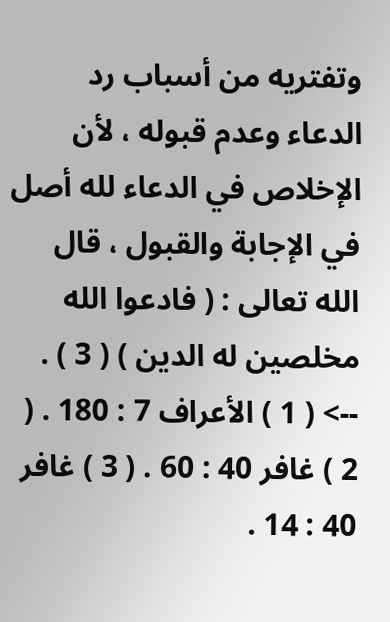وتفتريه من أسباب رد الدعاء وعدم قبوله ، لأن الإخلاص في الدعاء لله أصل في الإجابة والقبول ، قال الله تعالى : ( فادعوا الله مخلصين له الدين ) ( 3 ) .
--> ( 1 ) الأعراف 7 : 180 . ( 2 ) غافر 40 : 60 . ( 3 ) غافر 40 : 14 .